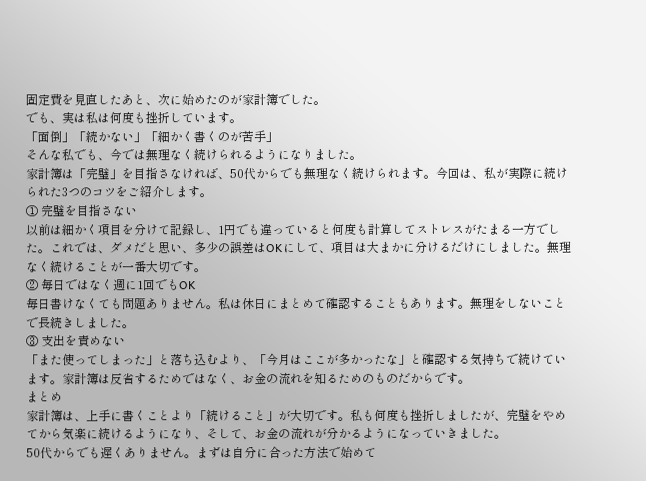固定費を見直したあと、次に始めたのが家計簿でした。
でも、実は私は何度も挫折しています。
「面倒」「続かない」「細かく書くのが苦手」
そんな私でも、今では無理なく続けられるようになりました。
家計簿は「完璧」を目指さなければ、50代からでも無理なく続けられます。今回は、私が実際に続けられた3つのコツをご紹介します。
① 完璧を目指さない
以前は細かく項目を分けて記録し、1円でも違っていると何度も計算してストレスがたまる一方でした。これでは、ダメだと思い、多少の誤差はOKにして、項目は大まかに分けるだけにしました。無理なく続けることが一番大切です。
② 毎日ではなく週に1回でもOK
毎日書けなくても問題ありません。私は休日にまとめて確認することもあります。無理をしないことで長続きしました。
③ 支出を責めない
「また使ってしまった」と落ち込むより、「今月はここが多かったな」と確認する気持ちで続けています。家計簿は反省するためではなく、お金の流れを知るためのものだからです。
まとめ
家計簿は、上手に書くことより「続けること」が大切です。私も何度も挫折しましたが、完璧をやめてから気楽に続けるようになり、そして、お金の流れが分かるようになっていきました。
50代からでも遅くありません。まずは自分に合った方法で始めて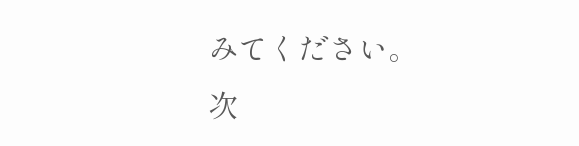みてください。
次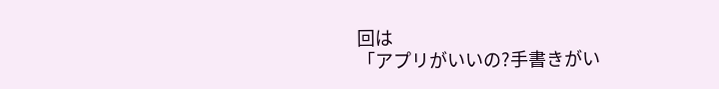回は
「アプリがいいの?手書きがい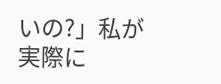いの?」私が実際に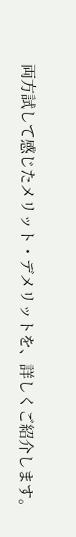両方試して感じたメリット・デメリットを、詳しくご紹介します。